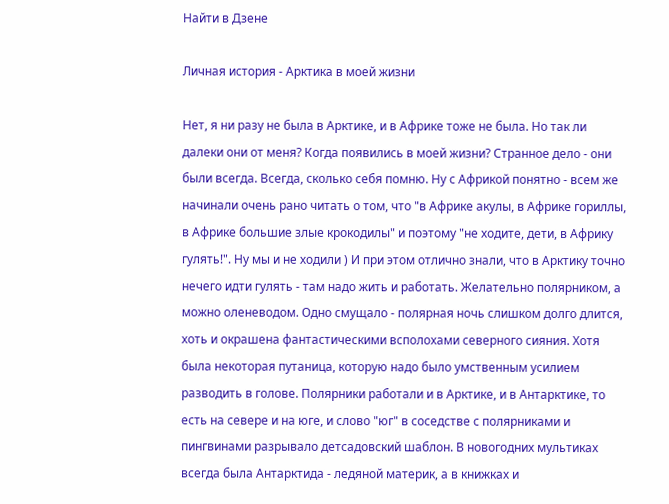Найти в Дзене

Личная история - Арктика в моей жизни

Нет, я ни разу не была в Арктике, и в Африке тоже не была. Но так ли далеки они от меня? Когда появились в моей жизни? Странное дело - они были всегда. Всегда, сколько себя помню. Ну с Африкой понятно - всем же начинали очень рано читать о том, что "в Африке акулы, в Африке гориллы, в Африке большие злые крокодилы" и поэтому "не ходите, дети, в Африку гулять!". Ну мы и не ходили ) И при этом отлично знали, что в Арктику точно нечего идти гулять - там надо жить и работать. Желательно полярником, а можно оленеводом. Одно смущало - полярная ночь слишком долго длится, хоть и окрашена фантастическими всполохами северного сияния. Хотя была некоторая путаница, которую надо было умственным усилием разводить в голове. Полярники работали и в Арктике, и в Антарктике, то есть на севере и на юге, и слово "юг" в соседстве с полярниками и пингвинами разрывало детсадовский шаблон. В новогодних мультиках всегда была Антарктида - ледяной материк, а в книжках и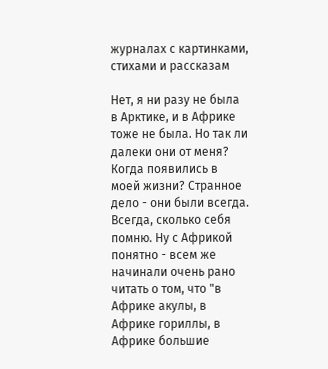журналах с картинками, стихами и рассказам

Нет, я ни разу не была в Арктике, и в Африке тоже не была. Но так ли далеки они от меня? Когда появились в моей жизни? Странное дело - они были всегда. Всегда, сколько себя помню. Ну с Африкой понятно - всем же начинали очень рано читать о том, что "в Африке акулы, в Африке гориллы, в Африке большие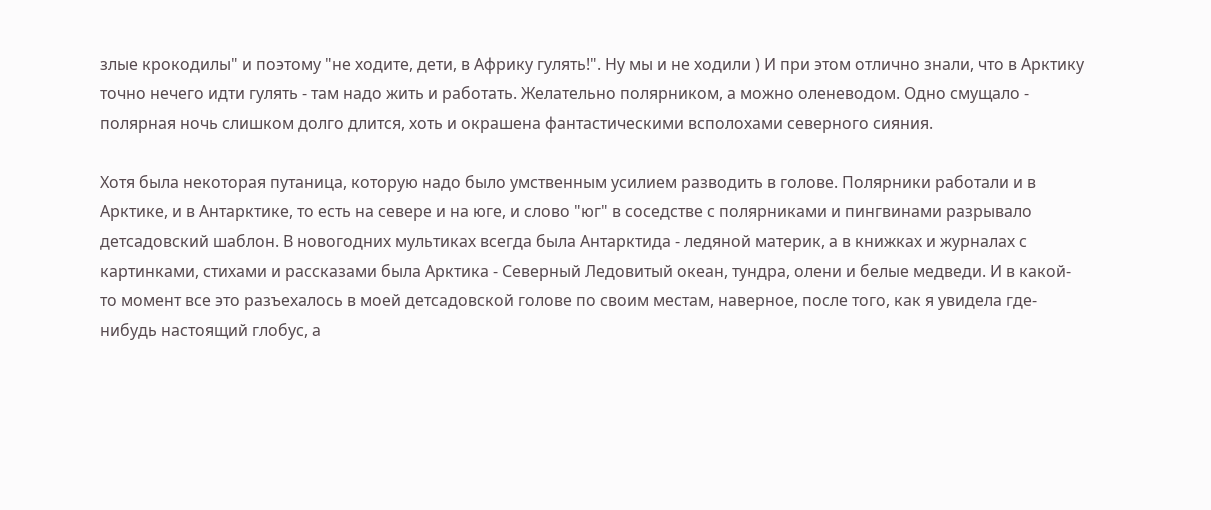злые крокодилы" и поэтому "не ходите, дети, в Африку гулять!". Ну мы и не ходили ) И при этом отлично знали, что в Арктику точно нечего идти гулять - там надо жить и работать. Желательно полярником, а можно оленеводом. Одно смущало - полярная ночь слишком долго длится, хоть и окрашена фантастическими всполохами северного сияния.

Хотя была некоторая путаница, которую надо было умственным усилием разводить в голове. Полярники работали и в Арктике, и в Антарктике, то есть на севере и на юге, и слово "юг" в соседстве с полярниками и пингвинами разрывало детсадовский шаблон. В новогодних мультиках всегда была Антарктида - ледяной материк, а в книжках и журналах с картинками, стихами и рассказами была Арктика - Северный Ледовитый океан, тундра, олени и белые медведи. И в какой-то момент все это разъехалось в моей детсадовской голове по своим местам, наверное, после того, как я увидела где-нибудь настоящий глобус, а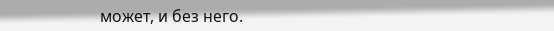может, и без него.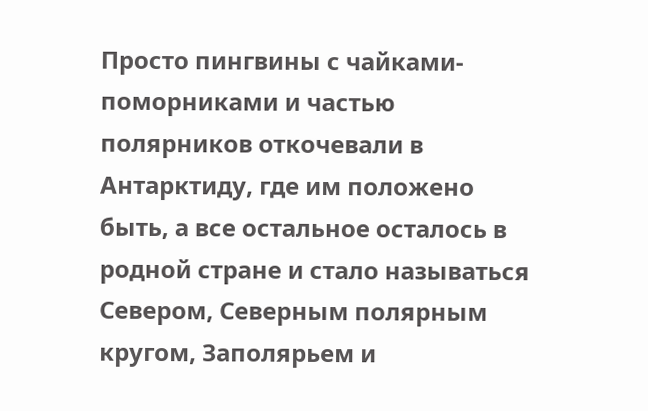Просто пингвины с чайками-поморниками и частью полярников откочевали в Антарктиду, где им положено быть, а все остальное осталось в родной стране и стало называться Севером, Северным полярным кругом, Заполярьем и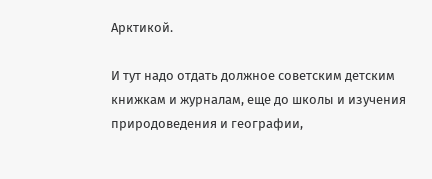Арктикой.

И тут надо отдать должное советским детским книжкам и журналам, еще до школы и изучения природоведения и географии,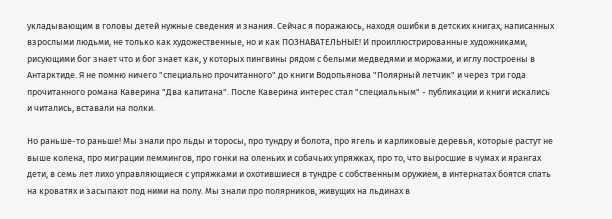укладывающим в головы детей нужные сведения и знания. Сейчас я поражаюсь, находя ошибки в детских книгах, написанных взрослыми людьми, не только как художественные, но и как ПОЗНАВАТЕЛЬНЫЕ! И проиллюстрированные художниками, рисующими бог знает что и бог знает как, у которых пингвины рядом с белыми медведями и моржами, и иглу построены в Антарктиде. Я не помню ничего "специально прочитанного" до книги Водопьянова "Полярный летчик" и через три года прочитанного романа Каверина "Два капитана". После Каверина интерес стал "специальным" - публикации и книги искались и читались, вставали на полки.

Но раньше-то раньше! Мы знали про льды и торосы, про тундру и болота, про ягель и карликовые деревья, которые растут не выше колена, про миграции леммингов, про гонки на оленьих и собачьих упряжках, про то, что выросшие в чумах и ярангах дети, в семь лет лихо управляющиеся с упряжками и охотившиеся в тундре с собственным оружием, в интернатах боятся спать на кроватях и засыпают под ними на полу. Мы знали про полярников, живущих на льдинах в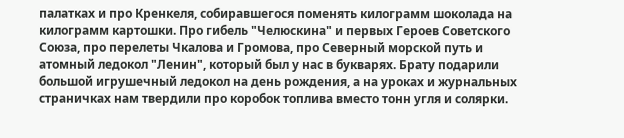палатках и про Кренкеля, собиравшегося поменять килограмм шоколада на килограмм картошки. Про гибель "Челюскина" и первых Героев Советского Союза, про перелеты Чкалова и Громова, про Северный морской путь и атомный ледокол "Ленин", который был у нас в букварях. Брату подарили большой игрушечный ледокол на день рождения, а на уроках и журнальных страничках нам твердили про коробок топлива вместо тонн угля и солярки.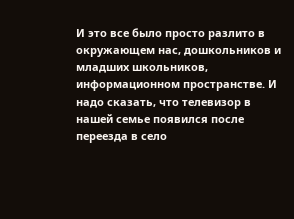И это все было просто разлито в окружающем нас, дошкольников и младших школьников, информационном пространстве. И надо сказать, что телевизор в нашей семье появился после переезда в село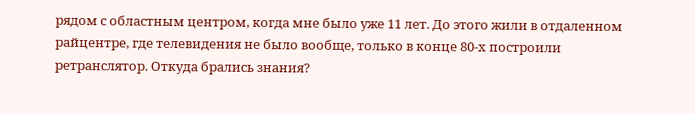рядом с областным центром, когда мне было уже 11 лет. До этого жили в отдаленном райцентре, где телевидения не было вообще, только в конце 80-х построили ретранслятор. Откуда брались знания?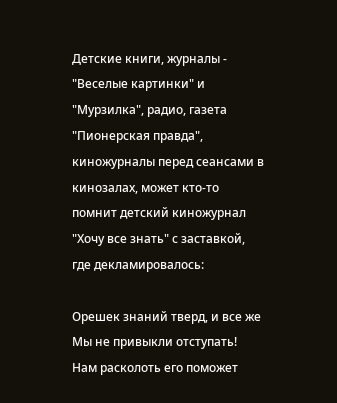Детские книги, журналы - "Веселые картинки" и "Мурзилка", радио, газета "Пионерская правда", киножурналы перед сеансами в кинозалах, может кто-то помнит детский киножурнал "Хочу все знать" с заставкой, где декламировалось:

Орешек знаний тверд, и все же
Мы не привыкли отступать!
Нам расколоть его поможет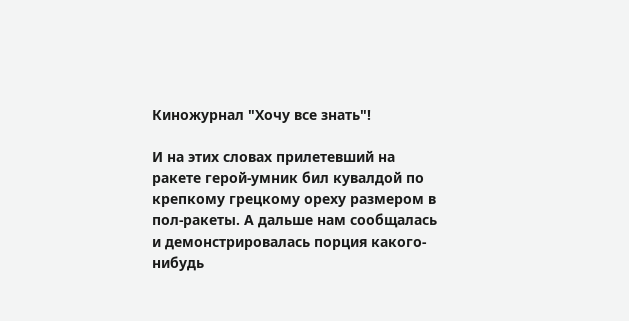Киножурнал "Хочу все знать"!

И на этих словах прилетевший на ракете герой-умник бил кувалдой по крепкому грецкому ореху размером в пол-ракеты. А дальше нам сообщалась и демонстрировалась порция какого-нибудь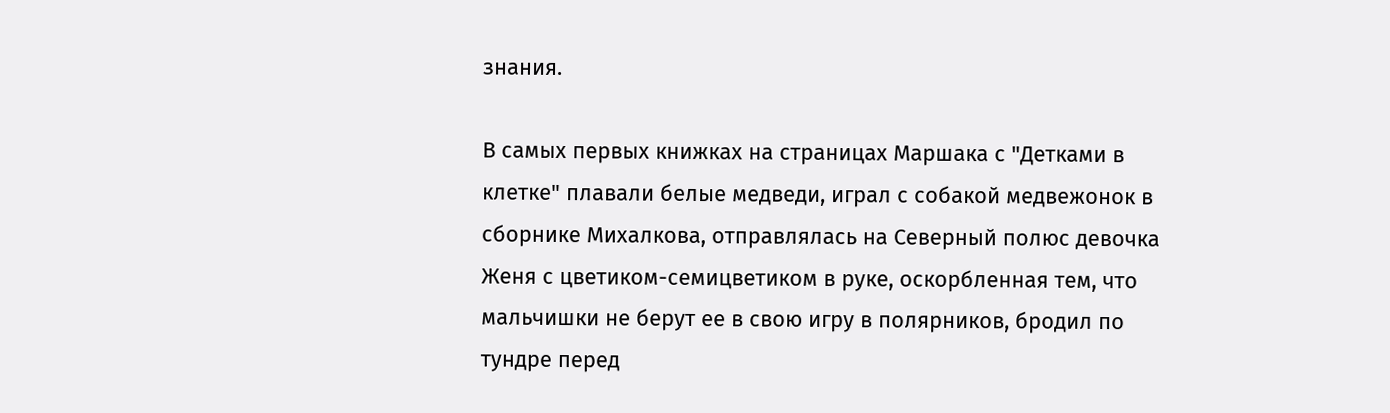знания.

В самых первых книжках на страницах Маршака с "Детками в клетке" плавали белые медведи, играл с собакой медвежонок в сборнике Михалкова, отправлялась на Северный полюс девочка Женя с цветиком-семицветиком в руке, оскорбленная тем, что мальчишки не берут ее в свою игру в полярников, бродил по тундре перед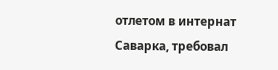отлетом в интернат Саварка, требовал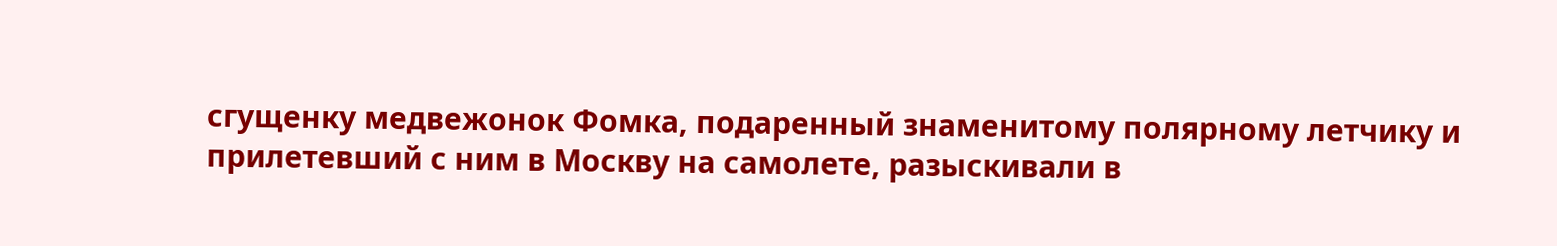сгущенку медвежонок Фомка, подаренный знаменитому полярному летчику и прилетевший с ним в Москву на самолете, разыскивали в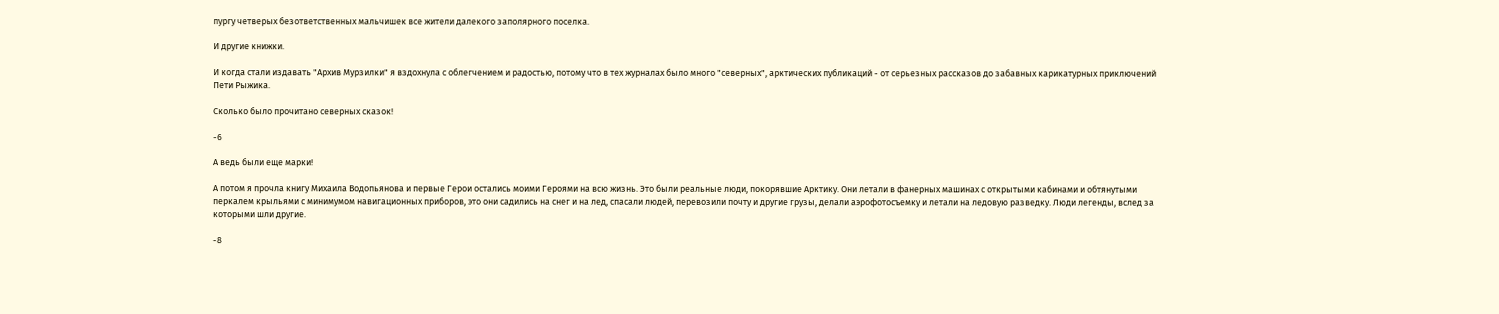пургу четверых безответственных мальчишек все жители далекого заполярного поселка.

И другие книжки.

И когда стали издавать "Архив Мурзилки" я вздохнула с облегчением и радостью, потому что в тех журналах было много "северных", арктических публикаций - от серьезных рассказов до забавных карикатурных приключений Пети Рыжика.

Сколько было прочитано северных сказок!

-6

А ведь были еще марки!

А потом я прочла книгу Михаила Водопьянова и первые Герои остались моими Героями на всю жизнь. Это были реальные люди, покорявшие Арктику. Они летали в фанерных машинах с открытыми кабинами и обтянутыми перкалем крыльями с минимумом навигационных приборов, это они садились на снег и на лед, спасали людей, перевозили почту и другие грузы, делали аэрофотосъемку и летали на ледовую разведку. Люди легенды, вслед за которыми шли другие.

-8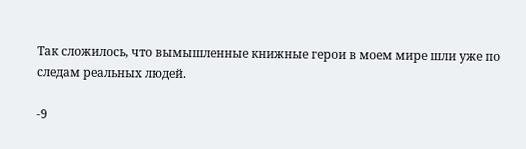Так сложилось, что вымышленные книжные герои в моем мире шли уже по следам реальных людей.

-9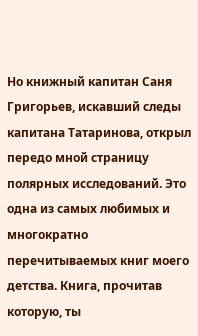Но книжный капитан Саня Григорьев, искавший следы капитана Татаринова, открыл передо мной страницу полярных исследований. Это одна из самых любимых и многократно перечитываемых книг моего детства. Книга, прочитав которую, ты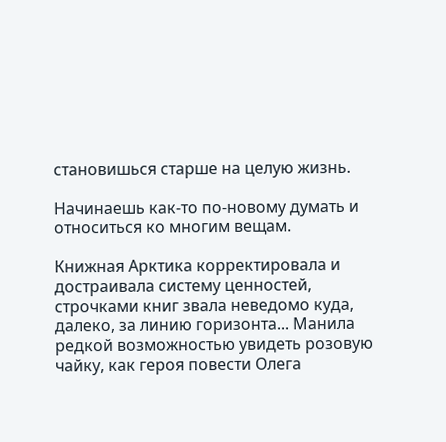становишься старше на целую жизнь.

Начинаешь как-то по-новому думать и относиться ко многим вещам.

Книжная Арктика корректировала и достраивала систему ценностей, строчками книг звала неведомо куда, далеко, за линию горизонта... Манила редкой возможностью увидеть розовую чайку, как героя повести Олега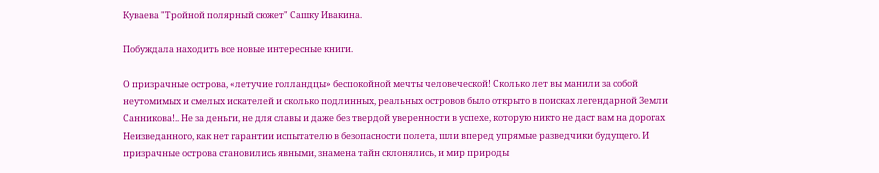Куваева "Тройной полярный сюжет" Сашку Ивакина.

Побуждала находить все новые интересные книги.

О призрачные острова, «летучие голландцы» беспокойной мечты человеческой! Сколько лет вы манили за собой неутомимых и смелых искателей и сколько подлинных, реальных островов было открыто в поисках легендарной Земли Санникова!.. Не за деньги, не для славы и даже без твердой уверенности в успехе, которую никто не даст вам на дорогах Неизведанного, как нет гарантии испытателю в безопасности полета, шли вперед упрямые разведчики будущего. И призрачные острова становились явными, знамена тайн склонялись, и мир природы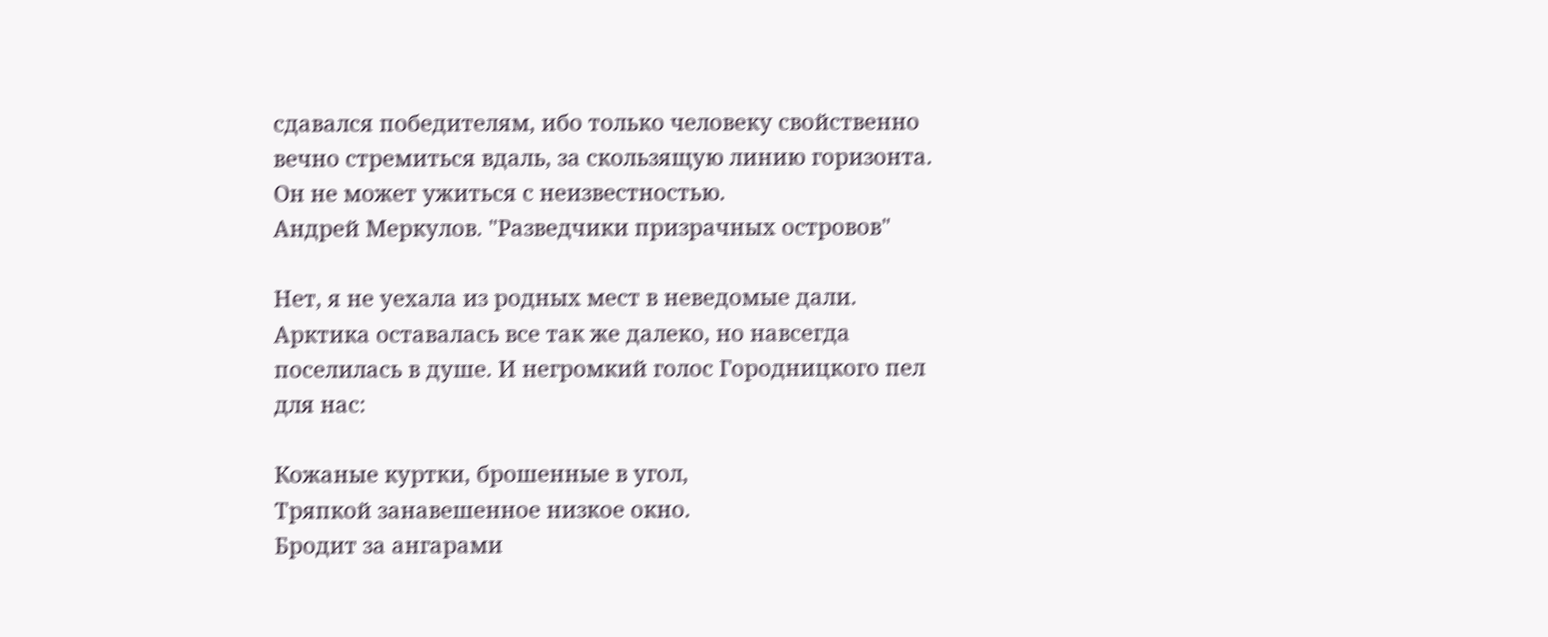сдавался победителям, ибо только человеку свойственно вечно стремиться вдаль, за скользящую линию горизонта. Он не может ужиться с неизвестностью.
Андрей Меркулов. "Разведчики призрачных островов"

Нет, я не уехала из родных мест в неведомые дали. Арктика оставалась все так же далеко, но навсегда поселилась в душе. И негромкий голос Городницкого пел для нас:

Кожаные куртки, брошенные в угол,
Тряпкой занавешенное низкое окно.
Бродит за ангарами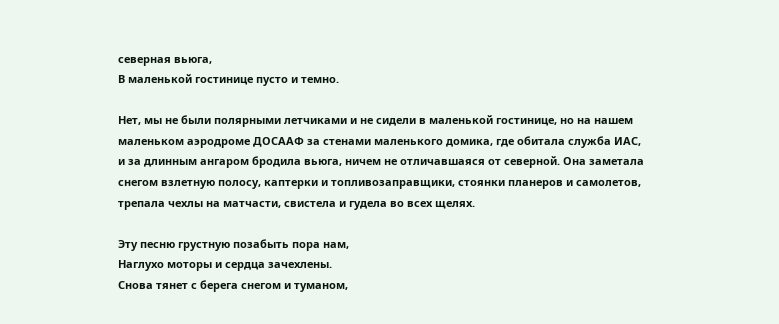северная вьюга,
В маленькой гостинице пусто и темно.

Нет, мы не были полярными летчиками и не сидели в маленькой гостинице, но на нашем маленьком аэродроме ДОСААФ за стенами маленького домика, где обитала служба ИАС, и за длинным ангаром бродила вьюга, ничем не отличавшаяся от северной. Она заметала снегом взлетную полосу, каптерки и топливозаправщики, стоянки планеров и самолетов, трепала чехлы на матчасти, свистела и гудела во всех щелях.

Эту песню грустную позабыть пора нам,
Наглухо моторы и сердца зачехлены.
Снова тянет с берега снегом и туманом,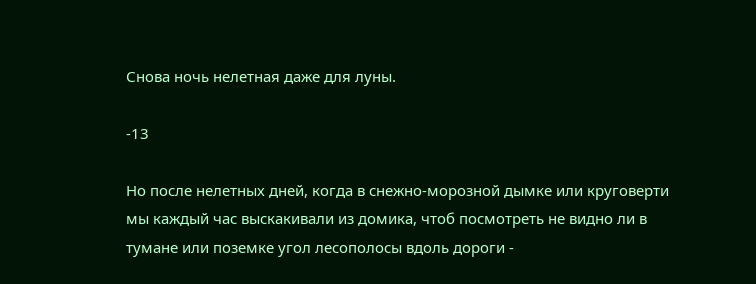Снова ночь нелетная даже для луны.

-13

Но после нелетных дней, когда в снежно-морозной дымке или круговерти мы каждый час выскакивали из домика, чтоб посмотреть не видно ли в тумане или поземке угол лесополосы вдоль дороги -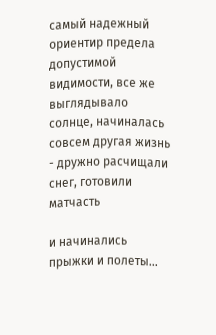самый надежный ориентир предела допустимой видимости, все же выглядывало солнце, начиналась совсем другая жизнь - дружно расчищали снег, готовили матчасть

и начинались прыжки и полеты...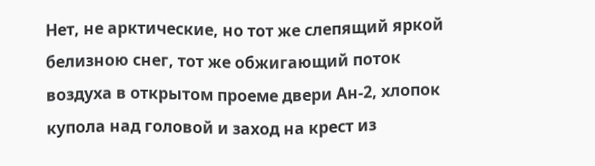Нет, не арктические, но тот же слепящий яркой белизною снег, тот же обжигающий поток воздуха в открытом проеме двери Ан-2, хлопок купола над головой и заход на крест из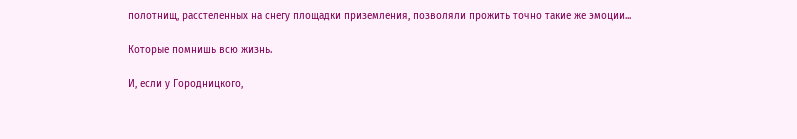полотнищ, расстеленных на снегу площадки приземления, позволяли прожить точно такие же эмоции...

Которые помнишь всю жизнь.

И, если у Городницкого,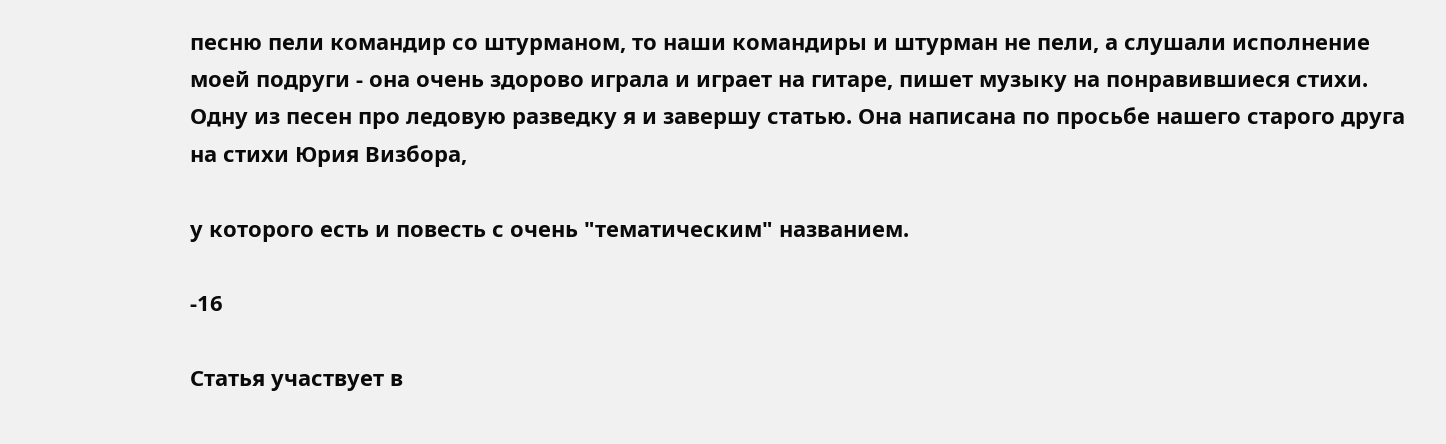песню пели командир со штурманом, то наши командиры и штурман не пели, а слушали исполнение моей подруги - она очень здорово играла и играет на гитаре, пишет музыку на понравившиеся стихи. Одну из песен про ледовую разведку я и завершу статью. Она написана по просьбе нашего старого друга на стихи Юрия Визбора,

у которого есть и повесть с очень "тематическим" названием.

-16

Статья участвует в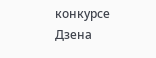конкурсе Дзена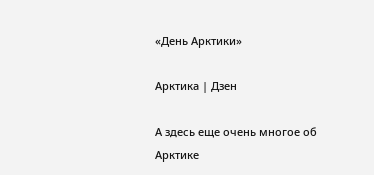«День Арктики»

Арктика | Дзен

А здесь еще очень многое об Арктике